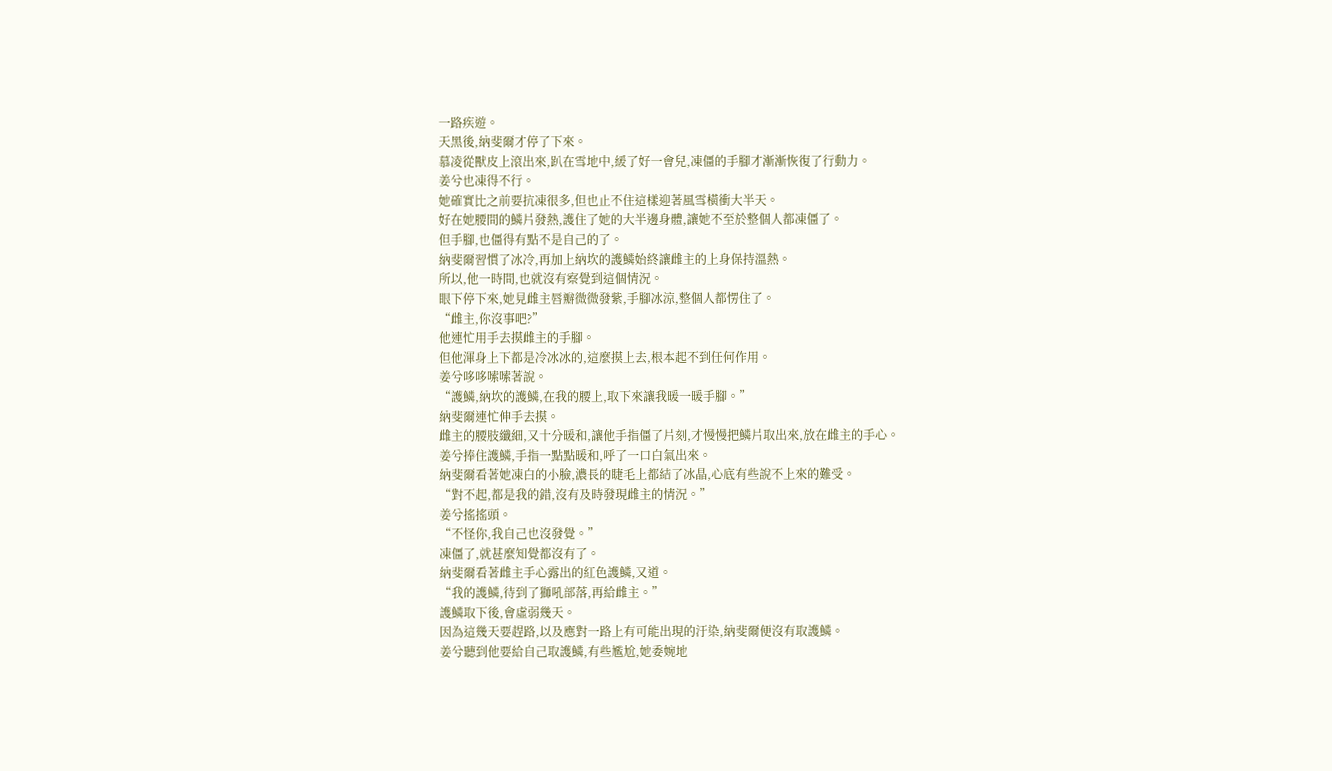一路疾遊。
天黑後,納斐爾才停了下來。
慕凌從獸皮上滾出來,趴在雪地中,緩了好一會兒,凍僵的手腳才漸漸恢復了行動力。
姜兮也凍得不行。
她確實比之前要抗凍很多,但也止不住這樣迎著風雪橫衝大半天。
好在她腰間的鱗片發熱,護住了她的大半邊身體,讓她不至於整個人都凍僵了。
但手腳,也僵得有點不是自己的了。
納斐爾習慣了冰冷,再加上納坎的護鱗始終讓雌主的上身保持溫熱。
所以,他一時間,也就沒有察覺到這個情況。
眼下停下來,她見雌主唇瓣微微發紫,手腳冰涼,整個人都愣住了。
“雌主,你沒事吧?”
他連忙用手去摸雌主的手腳。
但他渾身上下都是冷冰冰的,這麼摸上去,根本起不到任何作用。
姜兮哆哆嗦嗦著說。
“護鱗,納坎的護鱗,在我的腰上,取下來讓我暖一暖手腳。”
納斐爾連忙伸手去摸。
雌主的腰肢纖細,又十分暖和,讓他手指僵了片刻,才慢慢把鱗片取出來,放在雌主的手心。
姜兮捧住護鱗,手指一點點暖和,呼了一口白氣出來。
納斐爾看著她凍白的小臉,濃長的睫毛上都結了冰晶,心底有些說不上來的難受。
“對不起,都是我的錯,沒有及時發現雌主的情況。”
姜兮搖搖頭。
“不怪你,我自己也沒發覺。”
凍僵了,就甚麼知覺都沒有了。
納斐爾看著雌主手心露出的紅色護鱗,又道。
“我的護鱗,待到了獅吼部落,再給雌主。”
護鱗取下後,會虛弱幾天。
因為這幾天要趕路,以及應對一路上有可能出現的汙染,納斐爾便沒有取護鱗。
姜兮聽到他要給自己取護鱗,有些尷尬,她委婉地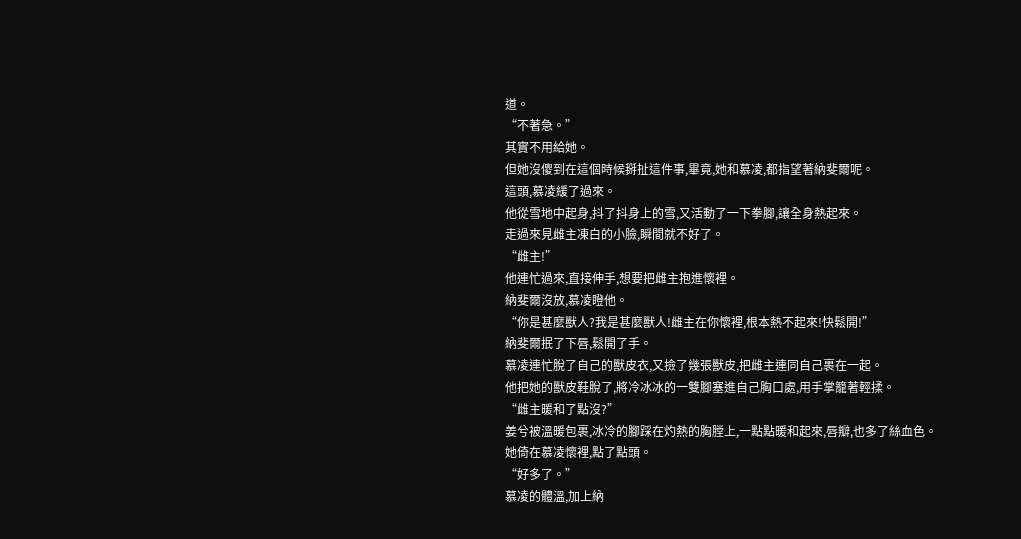道。
“不著急。”
其實不用給她。
但她沒傻到在這個時候掰扯這件事,畢竟,她和慕凌,都指望著納斐爾呢。
這頭,慕凌緩了過來。
他從雪地中起身,抖了抖身上的雪,又活動了一下拳腳,讓全身熱起來。
走過來見雌主凍白的小臉,瞬間就不好了。
“雌主!”
他連忙過來,直接伸手,想要把雌主抱進懷裡。
納斐爾沒放,慕凌瞪他。
“你是甚麼獸人?我是甚麼獸人!雌主在你懷裡,根本熱不起來!快鬆開!”
納斐爾抿了下唇,鬆開了手。
慕凌連忙脫了自己的獸皮衣,又撿了幾張獸皮,把雌主連同自己裹在一起。
他把她的獸皮鞋脫了,將冷冰冰的一雙腳塞進自己胸口處,用手掌籠著輕揉。
“雌主暖和了點沒?”
姜兮被溫暖包裹,冰冷的腳踩在灼熱的胸膛上,一點點暖和起來,唇瓣,也多了絲血色。
她倚在慕凌懷裡,點了點頭。
“好多了。”
慕凌的體溫,加上納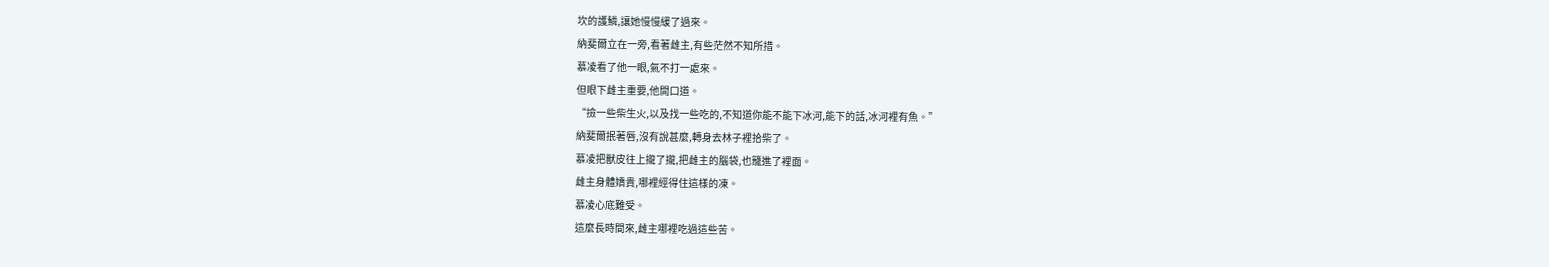坎的護鱗,讓她慢慢緩了過來。
納斐爾立在一旁,看著雌主,有些茫然不知所措。
慕凌看了他一眼,氣不打一處來。
但眼下雌主重要,他開口道。
“撿一些柴生火,以及找一些吃的,不知道你能不能下冰河,能下的話,冰河裡有魚。”
納斐爾抿著唇,沒有說甚麼,轉身去林子裡拾柴了。
慕凌把獸皮往上攏了攏,把雌主的腦袋,也籠進了裡面。
雌主身體嬌貴,哪裡經得住這樣的凍。
慕凌心底難受。
這麼長時間來,雌主哪裡吃過這些苦。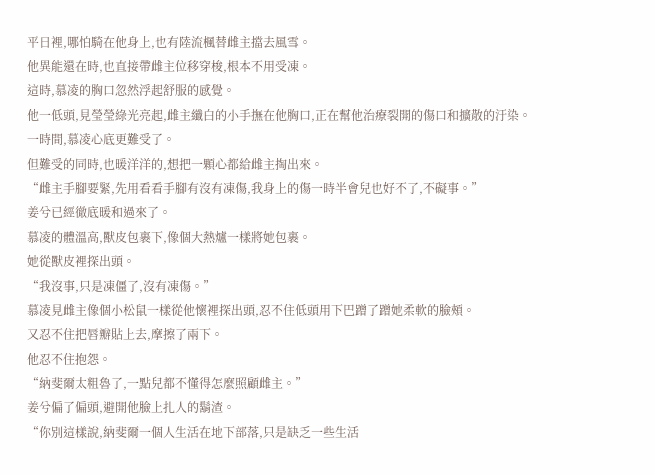平日裡,哪怕騎在他身上,也有陸流楓替雌主擋去風雪。
他異能還在時,也直接帶雌主位移穿梭,根本不用受凍。
這時,慕凌的胸口忽然浮起舒服的感覺。
他一低頭,見瑩瑩綠光亮起,雌主纖白的小手撫在他胸口,正在幫他治療裂開的傷口和擴散的汙染。
一時間,慕凌心底更難受了。
但難受的同時,也暖洋洋的,想把一顆心都給雌主掏出來。
“雌主手腳要緊,先用看看手腳有沒有凍傷,我身上的傷一時半會兒也好不了,不礙事。”
姜兮已經徹底暖和過來了。
慕凌的體溫高,獸皮包裹下,像個大熱爐一樣將她包裹。
她從獸皮裡探出頭。
“我沒事,只是凍僵了,沒有凍傷。”
慕凌見雌主像個小松鼠一樣從他懷裡探出頭,忍不住低頭用下巴蹭了蹭她柔軟的臉頰。
又忍不住把唇瓣貼上去,摩擦了兩下。
他忍不住抱怨。
“納斐爾太粗魯了,一點兒都不懂得怎麼照顧雌主。”
姜兮偏了偏頭,避開他臉上扎人的鬍渣。
“你別這樣說,納斐爾一個人生活在地下部落,只是缺乏一些生活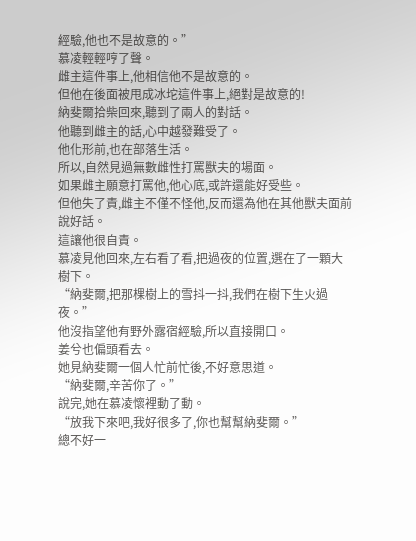經驗,他也不是故意的。”
慕凌輕輕哼了聲。
雌主這件事上,他相信他不是故意的。
但他在後面被甩成冰坨這件事上,絕對是故意的!
納斐爾拾柴回來,聽到了兩人的對話。
他聽到雌主的話,心中越發難受了。
他化形前,也在部落生活。
所以,自然見過無數雌性打罵獸夫的場面。
如果雌主願意打罵他,他心底,或許還能好受些。
但他失了責,雌主不僅不怪他,反而還為他在其他獸夫面前說好話。
這讓他很自責。
慕凌見他回來,左右看了看,把過夜的位置,選在了一顆大樹下。
“納斐爾,把那棵樹上的雪抖一抖,我們在樹下生火過夜。”
他沒指望他有野外露宿經驗,所以直接開口。
姜兮也偏頭看去。
她見納斐爾一個人忙前忙後,不好意思道。
“納斐爾,辛苦你了。”
說完,她在慕凌懷裡動了動。
“放我下來吧,我好很多了,你也幫幫納斐爾。”
總不好一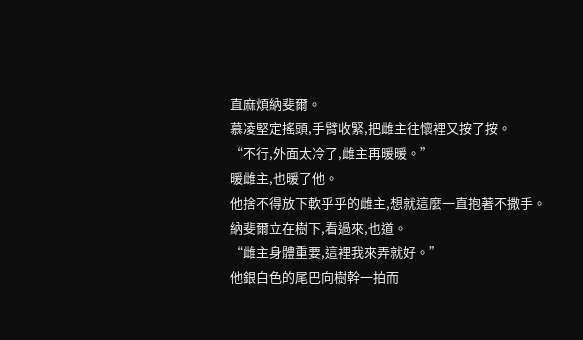直麻煩納斐爾。
慕凌堅定搖頭,手臂收緊,把雌主往懷裡又按了按。
“不行,外面太冷了,雌主再暖暖。”
暖雌主,也暖了他。
他捨不得放下軟乎乎的雌主,想就這麼一直抱著不撒手。
納斐爾立在樹下,看過來,也道。
“雌主身體重要,這裡我來弄就好。”
他銀白色的尾巴向樹幹一拍而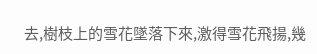去,樹枝上的雪花墜落下來,激得雪花飛揚,幾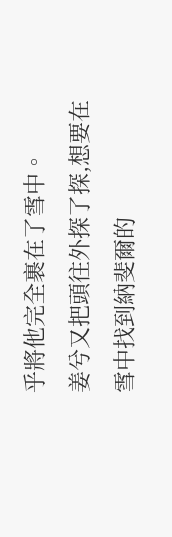乎將他完全裹在了雪中。
姜兮又把頭往外探了探,想要在雪中找到納斐爾的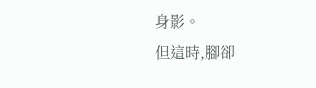身影。
但這時,腳卻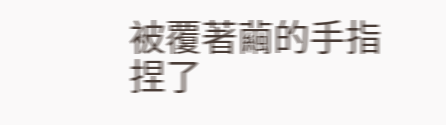被覆著繭的手指捏了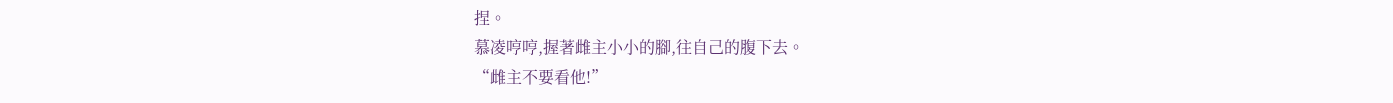捏。
慕凌哼哼,握著雌主小小的腳,往自己的腹下去。
“雌主不要看他!”